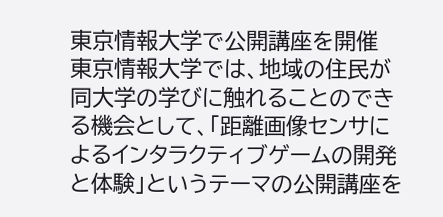東京情報大学で公開講座を開催
東京情報大学では、地域の住民が同大学の学びに触れることのできる機会として、「距離画像センサによるインタラクティブゲームの開発と体験」というテーマの公開講座を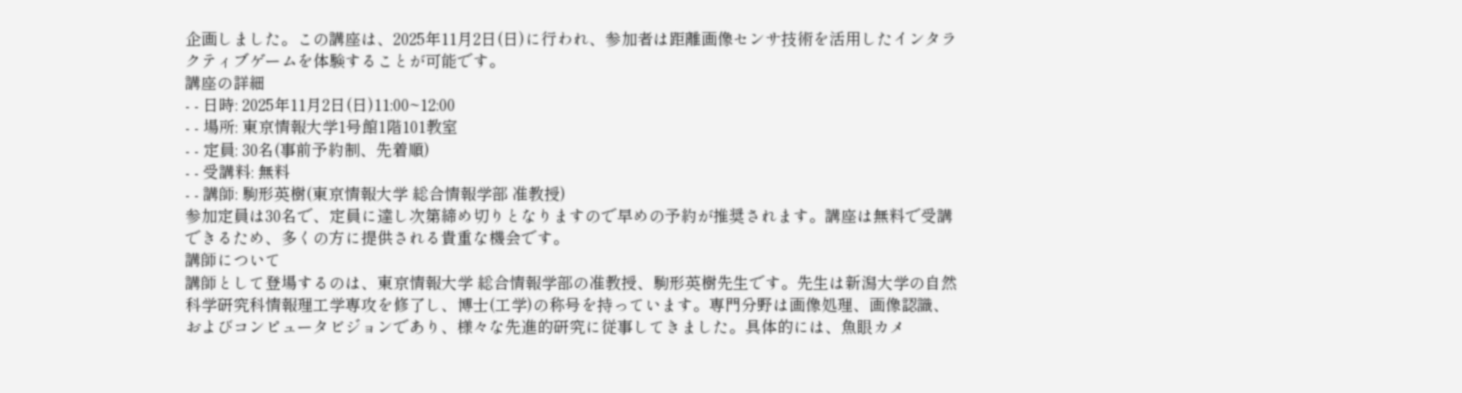企画しました。この講座は、2025年11月2日(日)に行われ、参加者は距離画像センサ技術を活用したインタラクティブゲームを体験することが可能です。
講座の詳細
- - 日時: 2025年11月2日(日)11:00~12:00
- - 場所: 東京情報大学1号館1階101教室
- - 定員: 30名(事前予約制、先着順)
- - 受講料: 無料
- - 講師: 駒形英樹(東京情報大学 総合情報学部 准教授)
参加定員は30名で、定員に達し次第締め切りとなりますので早めの予約が推奨されます。講座は無料で受講できるため、多くの方に提供される貴重な機会です。
講師について
講師として登場するのは、東京情報大学 総合情報学部の准教授、駒形英樹先生です。先生は新潟大学の自然科学研究科情報理工学専攻を修了し、博士(工学)の称号を持っています。専門分野は画像処理、画像認識、およびコンピュータビジョンであり、様々な先進的研究に従事してきました。具体的には、魚眼カメ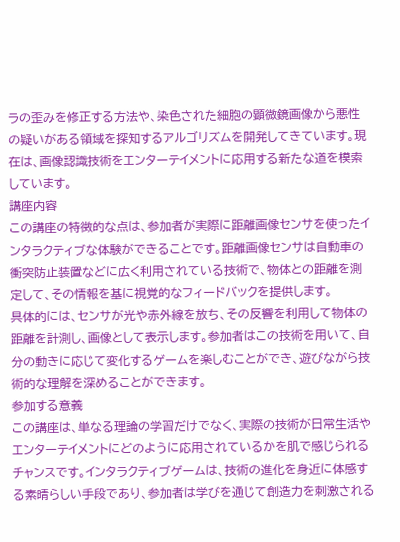ラの歪みを修正する方法や、染色された細胞の顕微鏡画像から悪性の疑いがある領域を探知するアルゴリズムを開発してきています。現在は、画像認識技術をエンターテイメントに応用する新たな道を模索しています。
講座内容
この講座の特徴的な点は、参加者が実際に距離画像センサを使ったインタラクティブな体験ができることです。距離画像センサは自動車の衝突防止装置などに広く利用されている技術で、物体との距離を測定して、その情報を基に視覚的なフィードバックを提供します。
具体的には、センサが光や赤外線を放ち、その反響を利用して物体の距離を計測し、画像として表示します。参加者はこの技術を用いて、自分の動きに応じて変化するゲームを楽しむことができ、遊びながら技術的な理解を深めることができます。
参加する意義
この講座は、単なる理論の学習だけでなく、実際の技術が日常生活やエンターテイメントにどのように応用されているかを肌で感じられるチャンスです。インタラクティブゲームは、技術の進化を身近に体感する素晴らしい手段であり、参加者は学びを通じて創造力を刺激される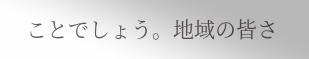ことでしょう。地域の皆さ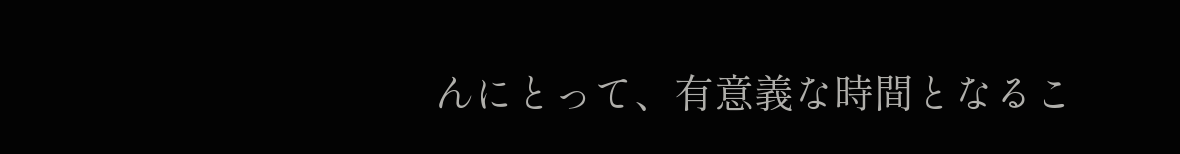んにとって、有意義な時間となるこ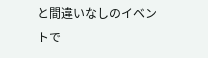と間違いなしのイベントで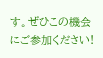す。ぜひこの機会にご参加ください!